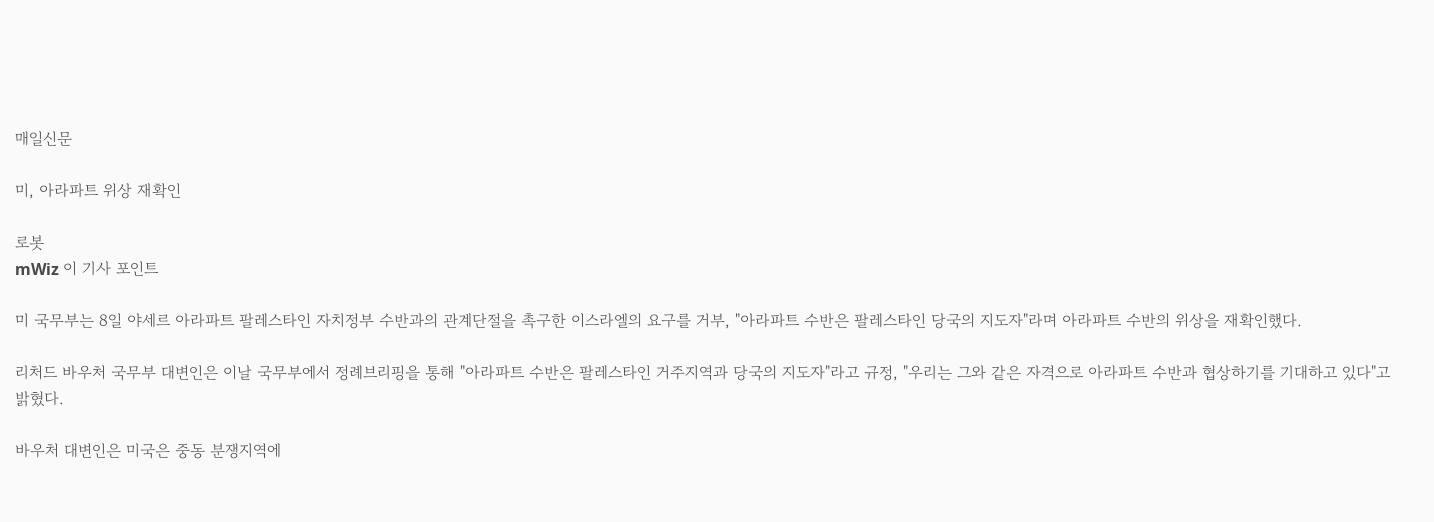매일신문

미, 아라파트 위상 재확인

로봇
mWiz 이 기사 포인트

미 국무부는 8일 야세르 아라파트 팔레스타인 자치정부 수반과의 관계단절을 촉구한 이스라엘의 요구를 거부, "아라파트 수반은 팔레스타인 당국의 지도자"라며 아라파트 수반의 위상을 재확인했다.

리처드 바우처 국무부 대변인은 이날 국무부에서 정례브리핑을 통해 "아라파트 수반은 팔레스타인 거주지역과 당국의 지도자"라고 규정, "우리는 그와 같은 자격으로 아라파트 수반과 협상하기를 기대하고 있다"고 밝혔다.

바우처 대변인은 미국은 중동 분쟁지역에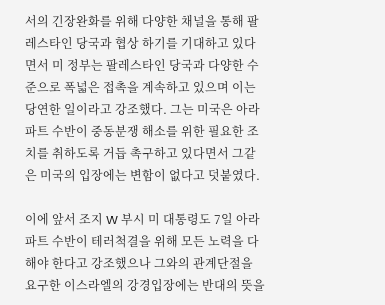서의 긴장완화를 위해 다양한 채널을 통해 팔레스타인 당국과 협상 하기를 기대하고 있다면서 미 정부는 팔레스타인 당국과 다양한 수준으로 폭넓은 접촉을 계속하고 있으며 이는 당연한 일이라고 강조했다. 그는 미국은 아라파트 수반이 중동분쟁 해소를 위한 필요한 조치를 취하도록 거듭 촉구하고 있다면서 그같은 미국의 입장에는 변함이 없다고 덧붙였다.

이에 앞서 조지 W 부시 미 대통령도 7일 아라파트 수반이 테러척결을 위해 모든 노력을 다해야 한다고 강조했으나 그와의 관계단절을 요구한 이스라엘의 강경입장에는 반대의 뜻을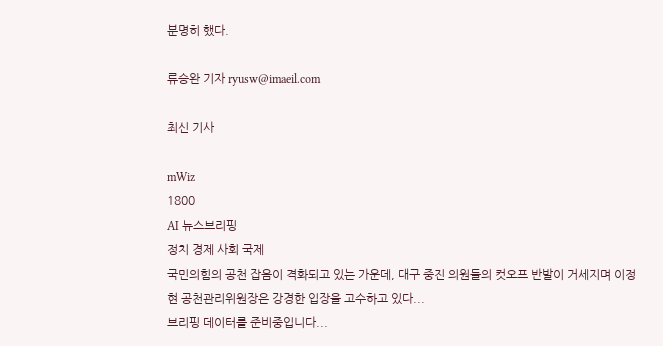분명히 했다.

류승완 기자 ryusw@imaeil.com

최신 기사

mWiz
1800
AI 뉴스브리핑
정치 경제 사회 국제
국민의힘의 공천 잡음이 격화되고 있는 가운데, 대구 중진 의원들의 컷오프 반발이 거세지며 이정현 공천관리위원장은 강경한 입장을 고수하고 있다...
브리핑 데이터를 준비중입니다...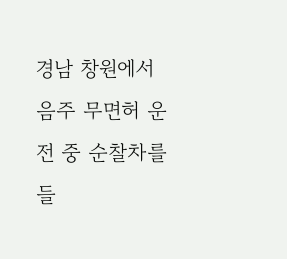경남 창원에서 음주 무면허 운전 중 순찰차를 들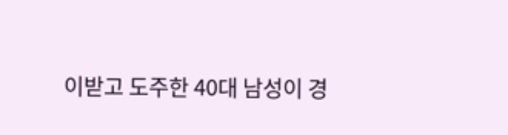이받고 도주한 40대 남성이 경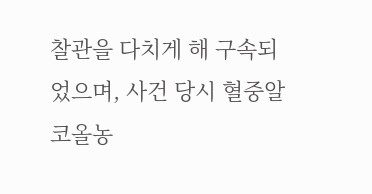찰관을 다치게 해 구속되었으며, 사건 당시 혈중알코올농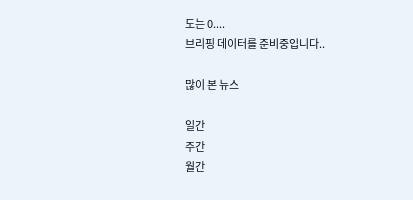도는 0....
브리핑 데이터를 준비중입니다..

많이 본 뉴스

일간
주간
월간